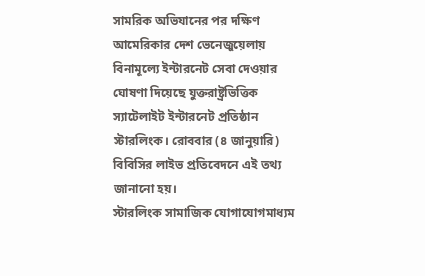সামরিক অভিযানের পর দক্ষিণ আমেরিকার দেশ ভেনেজুয়েলায় বিনামূল্যে ইন্টারনেট সেবা দেওয়ার ঘোষণা দিয়েছে যুক্তরাষ্ট্রভিত্তিক স্যাটেলাইট ইন্টারনেট প্রতিষ্ঠান স্টারলিংক। রোববার (৪ জানুয়ারি) বিবিসির লাইভ প্রতিবেদনে এই তথ্য জানানো হয়।
স্টারলিংক সামাজিক যোগাযোগমাধ্যম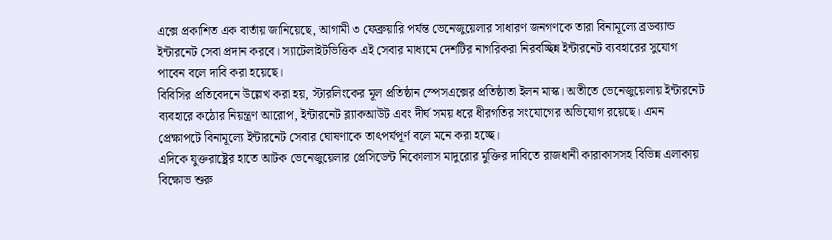এক্সে প্রকাশিত এক বার্তায় জানিয়েছে, আগামী ৩ ফেব্রুয়ারি পর্যন্ত ভেনেজুয়েলার সাধারণ জনগণকে তারা বিনামূল্যে ব্রডব্যান্ড ইন্টারনেট সেবা প্রদান করবে। স্যাটেলাইটভিত্তিক এই সেবার মাধ্যমে দেশটির নাগরিকরা নিরবচ্ছিন্ন ইন্টারনেট ব্যবহারের সুযোগ পাবেন বলে দাবি করা হয়েছে।
বিবিসির প্রতিবেদনে উল্লেখ করা হয়, স্টারলিংকের মূল প্রতিষ্ঠান স্পেসএক্সের প্রতিষ্ঠাতা ইলন মাস্ক। অতীতে ভেনেজুয়েলায় ইন্টারনেট ব্যবহারে কঠোর নিয়ন্ত্রণ আরোপ, ইন্টারনেট ব্ল্যাকআউট এবং দীর্ঘ সময় ধরে ধীরগতির সংযোগের অভিযোগ রয়েছে। এমন প্রেক্ষাপটে বিনামূল্যে ইন্টারনেট সেবার ঘোষণাকে তাৎপর্যপূর্ণ বলে মনে করা হচ্ছে।
এদিকে যুক্তরাষ্ট্রের হাতে আটক ভেনেজুয়েলার প্রেসিডেন্ট নিকোলাস মাদুরোর মুক্তির দাবিতে রাজধানী কারাকাসসহ বিভিন্ন এলাকায় বিক্ষোভ শুরু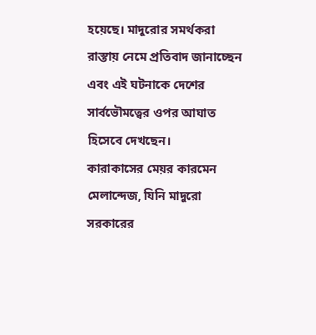হয়েছে। মাদুরোর সমর্থকরা রাস্তায় নেমে প্রতিবাদ জানাচ্ছেন এবং এই ঘটনাকে দেশের সার্বভৌমত্বের ওপর আঘাত হিসেবে দেখছেন।
কারাকাসের মেয়র কারমেন মেলান্দেজ, যিনি মাদুরো সরকারের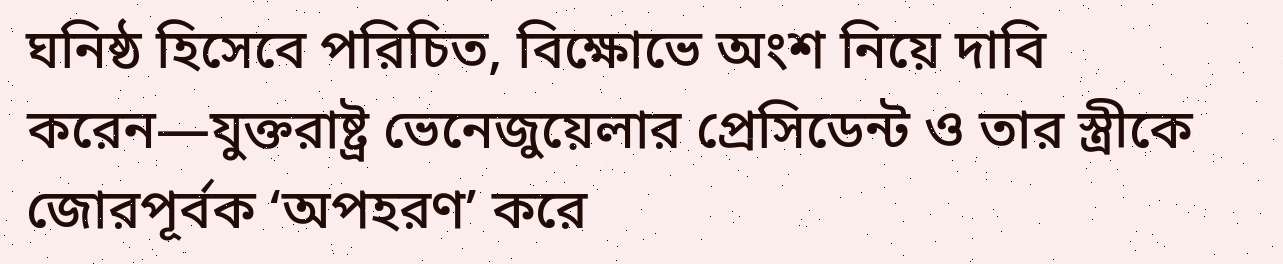ঘনিষ্ঠ হিসেবে পরিচিত, বিক্ষোভে অংশ নিয়ে দাবি করেন—যুক্তরাষ্ট্র ভেনেজুয়েলার প্রেসিডেন্ট ও তার স্ত্রীকে জোরপূর্বক ‘অপহরণ’ করে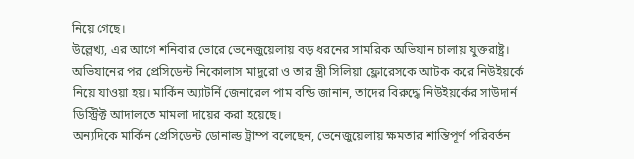নিয়ে গেছে।
উল্লেখ্য, এর আগে শনিবার ভোরে ভেনেজুয়েলায় বড় ধরনের সামরিক অভিযান চালায় যুক্তরাষ্ট্র। অভিযানের পর প্রেসিডেন্ট নিকোলাস মাদুরো ও তার স্ত্রী সিলিয়া ফ্লোরেসকে আটক করে নিউইয়র্কে নিয়ে যাওয়া হয়। মার্কিন অ্যাটর্নি জেনারেল পাম বন্ডি জানান, তাদের বিরুদ্ধে নিউইয়র্কের সাউদার্ন ডিস্ট্রিক্ট আদালতে মামলা দায়ের করা হয়েছে।
অন্যদিকে মার্কিন প্রেসিডেন্ট ডোনাল্ড ট্রাম্প বলেছেন, ভেনেজুয়েলায় ক্ষমতার শান্তিপূর্ণ পরিবর্তন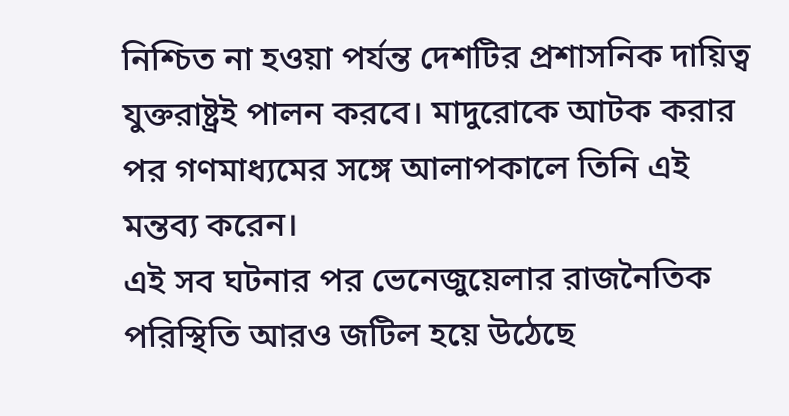নিশ্চিত না হওয়া পর্যন্ত দেশটির প্রশাসনিক দায়িত্ব যুক্তরাষ্ট্রই পালন করবে। মাদুরোকে আটক করার পর গণমাধ্যমের সঙ্গে আলাপকালে তিনি এই মন্তব্য করেন।
এই সব ঘটনার পর ভেনেজুয়েলার রাজনৈতিক পরিস্থিতি আরও জটিল হয়ে উঠেছে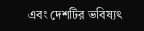এবং দেশটির ভবিষ্যৎ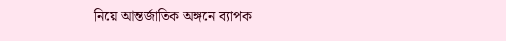নিয়ে আন্তর্জাতিক অঙ্গনে ব্যাপক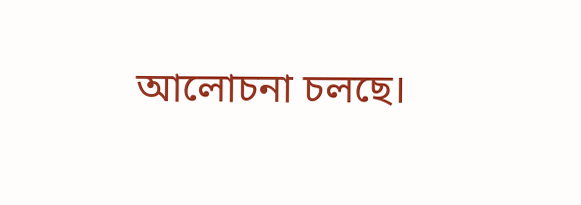আলোচনা চলছে।